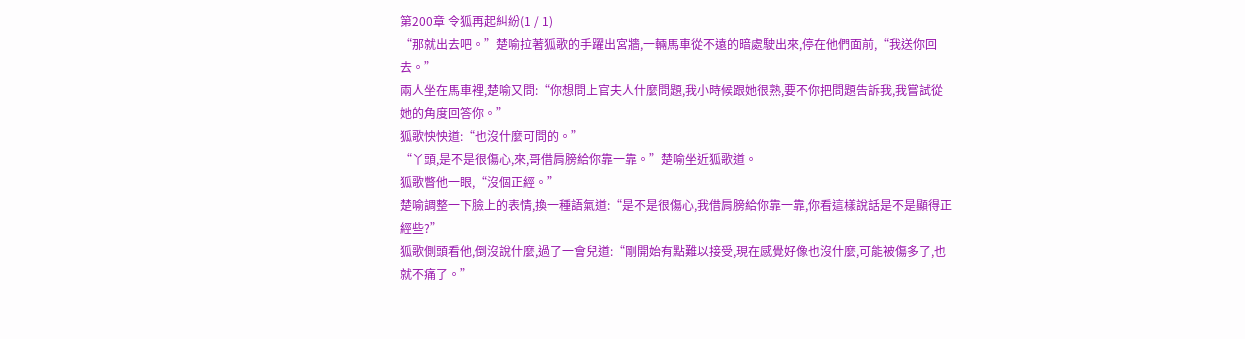第200章 令狐再起糾紛(1 / 1)
“那就出去吧。”楚喻拉著狐歌的手躍出宮牆,一輛馬車從不遠的暗處駛出來,停在他們面前,“我送你回去。”
兩人坐在馬車裡,楚喻又問:“你想問上官夫人什麼問題,我小時候跟她很熟,要不你把問題告訴我,我嘗試從她的角度回答你。”
狐歌怏怏道:“也沒什麼可問的。”
“丫頭,是不是很傷心,來,哥借肩膀給你靠一靠。”楚喻坐近狐歌道。
狐歌瞥他一眼,“沒個正經。”
楚喻調整一下臉上的表情,換一種語氣道:“是不是很傷心,我借肩膀給你靠一靠,你看這樣說話是不是顯得正經些?”
狐歌側頭看他,倒沒說什麼,過了一會兒道:“剛開始有點難以接受,現在感覺好像也沒什麼,可能被傷多了,也就不痛了。”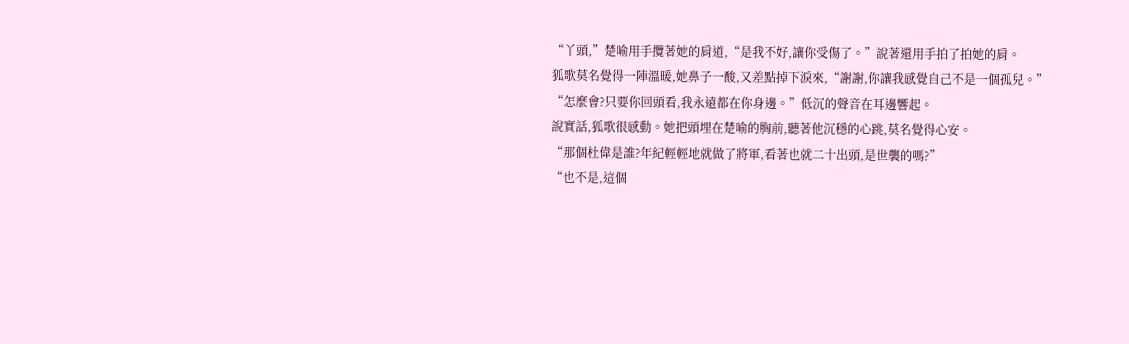“丫頭,”楚喻用手攬著她的肩道,“是我不好,讓你受傷了。”說著還用手拍了拍她的肩。
狐歌莫名覺得一陣溫暖,她鼻子一酸,又差點掉下淚來,“謝謝,你讓我感覺自己不是一個孤兒。”
“怎麼會?只要你回頭看,我永遠都在你身邊。”低沉的聲音在耳邊響起。
說實話,狐歌很感動。她把頭埋在楚喻的胸前,聽著他沉穩的心跳,莫名覺得心安。
“那個杜偉是誰?年紀輕輕地就做了將軍,看著也就二十出頭,是世襲的嗎?”
“也不是,這個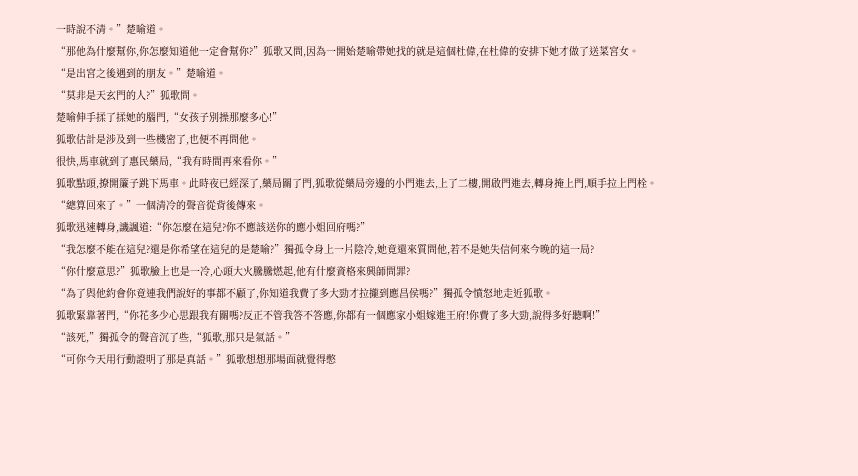一時說不清。”楚喻道。
“那他為什麼幫你,你怎麼知道他一定會幫你?”狐歌又問,因為一開始楚喻帶她找的就是這個杜偉,在杜偉的安排下她才做了送菜宮女。
“是出宮之後遇到的朋友。”楚喻道。
“莫非是天玄門的人?”狐歌問。
楚喻伸手揉了揉她的腦門,“女孩子別操那麼多心!”
狐歌估計是涉及到一些機密了,也便不再問他。
很快,馬車就到了惠民藥局,“我有時間再來看你。”
狐歌點頭,撩開簾子跳下馬車。此時夜已經深了,藥局關了門,狐歌從藥局旁邊的小門進去,上了二樓,開啟門進去,轉身掩上門,順手拉上門栓。
“總算回來了。”一個清冷的聲音從背後傳來。
狐歌迅速轉身,譏諷道:“你怎麼在這兒?你不應該送你的應小姐回府嗎?”
“我怎麼不能在這兒?還是你希望在這兒的是楚喻?”獨孤令身上一片陰冷,她竟還來質問他,若不是她失信何來今晚的這一局?
“你什麼意思?”狐歌臉上也是一冷,心頭大火騰騰燃起,他有什麼資格來興師問罪?
“為了與他約會你竟連我們說好的事都不顧了,你知道我費了多大勁才拉攏到應昌侯嗎?”獨孤令憤怒地走近狐歌。
狐歌緊靠著門,“你花多少心思跟我有關嗎?反正不管我答不答應,你都有一個應家小姐嫁進王府!你費了多大勁,說得多好聽啊!”
“該死,”獨孤令的聲音沉了些,“狐歌,那只是氣話。”
“可你今天用行動證明了那是真話。”狐歌想想那場面就覺得憋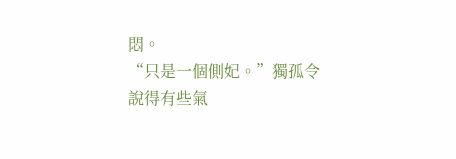悶。
“只是一個側妃。”獨孤令說得有些氣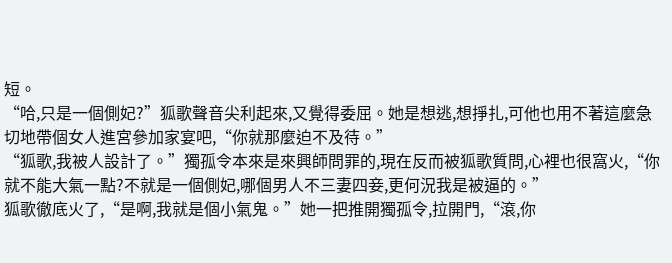短。
“哈,只是一個側妃?”狐歌聲音尖利起來,又覺得委屈。她是想逃,想掙扎,可他也用不著這麼急切地帶個女人進宮參加家宴吧,“你就那麼迫不及待。”
“狐歌,我被人設計了。”獨孤令本來是來興師問罪的,現在反而被狐歌質問,心裡也很窩火,“你就不能大氣一點?不就是一個側妃,哪個男人不三妻四妾,更何況我是被逼的。”
狐歌徹底火了,“是啊,我就是個小氣鬼。”她一把推開獨孤令,拉開門,“滾,你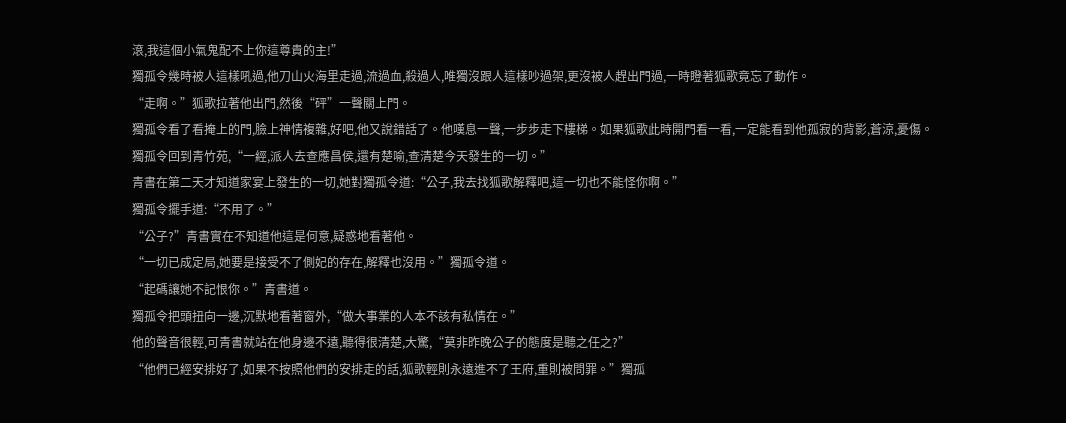滾,我這個小氣鬼配不上你這尊貴的主!”
獨孤令幾時被人這樣吼過,他刀山火海里走過,流過血,殺過人,唯獨沒跟人這樣吵過架,更沒被人趕出門過,一時瞪著狐歌竟忘了動作。
“走啊。”狐歌拉著他出門,然後“砰”一聲關上門。
獨孤令看了看掩上的門,臉上神情複雜,好吧,他又說錯話了。他嘆息一聲,一步步走下樓梯。如果狐歌此時開門看一看,一定能看到他孤寂的背影,蒼涼,憂傷。
獨孤令回到青竹苑,“一經,派人去查應昌侯,還有楚喻,查清楚今天發生的一切。”
青書在第二天才知道家宴上發生的一切,她對獨孤令道:“公子,我去找狐歌解釋吧,這一切也不能怪你啊。”
獨孤令擺手道:“不用了。”
“公子?”青書實在不知道他這是何意,疑惑地看著他。
“一切已成定局,她要是接受不了側妃的存在,解釋也沒用。”獨孤令道。
“起碼讓她不記恨你。”青書道。
獨孤令把頭扭向一邊,沉默地看著窗外,“做大事業的人本不該有私情在。”
他的聲音很輕,可青書就站在他身邊不遠,聽得很清楚,大驚,“莫非昨晚公子的態度是聽之任之?”
“他們已經安排好了,如果不按照他們的安排走的話,狐歌輕則永遠進不了王府,重則被問罪。”獨孤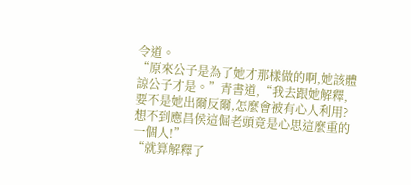令道。
“原來公子是為了她才那樣做的啊,她該體諒公子才是。”青書道,“我去跟她解釋,要不是她出爾反爾,怎麼會被有心人利用?想不到應昌侯這倔老頭竟是心思這麼重的一個人!”
“就算解釋了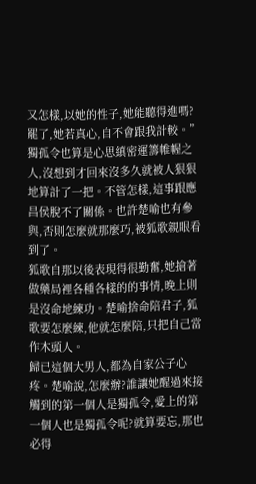又怎樣,以她的性子,她能聽得進嗎?罷了,她若真心,自不會跟我計較。”獨孤令也算是心思縝密運籌帷幄之人,沒想到才回來沒多久就被人狠狠地算計了一把。不管怎樣,這事跟應昌侯脫不了關係。也許楚喻也有參與,否則怎麼就那麼巧,被狐歌親眼看到了。
狐歌自那以後表現得很勤奮,她搶著做藥局裡各種各樣的的事情,晚上則是沒命地練功。楚喻捨命陪君子,狐歌要怎麼練,他就怎麼陪,只把自己當作木頭人。
歸已這個大男人,都為自家公子心疼。楚喻說,怎麼辦?誰讓她醒過來接觸到的第一個人是獨孤令,愛上的第一個人也是獨孤令呢?就算要忘,那也必得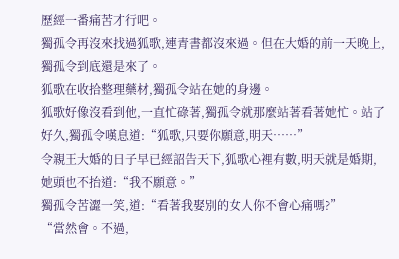歷經一番痛苦才行吧。
獨孤令再沒來找過狐歌,連青書都沒來過。但在大婚的前一天晚上,獨孤令到底還是來了。
狐歌在收拾整理藥材,獨孤令站在她的身邊。
狐歌好像沒看到他,一直忙碌著,獨孤令就那麼站著看著她忙。站了好久,獨孤令嘆息道:“狐歌,只要你願意,明天……”
令親王大婚的日子早已經詔告天下,狐歌心裡有數,明天就是婚期,她頭也不抬道:“我不願意。”
獨孤令苦澀一笑,道:“看著我娶別的女人你不會心痛嗎?”
“當然會。不過,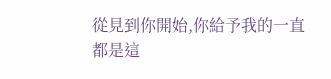從見到你開始,你給予我的一直都是這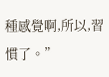種感覺啊,所以,習慣了。”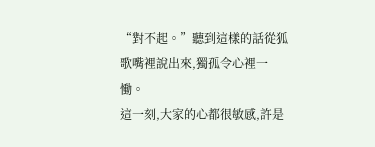“對不起。”聽到這樣的話從狐歌嘴裡說出來,獨孤令心裡一慟。
這一刻,大家的心都很敏感,許是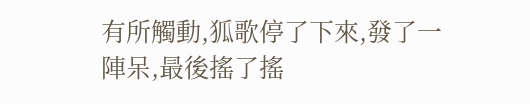有所觸動,狐歌停了下來,發了一陣呆,最後搖了搖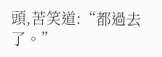頭,苦笑道:“都過去了。”